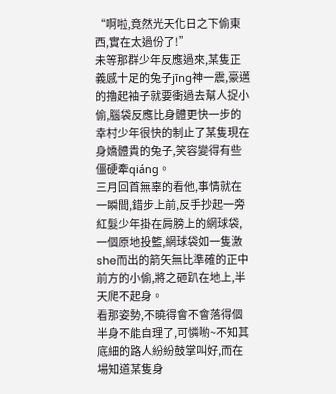“啊啦,竟然光天化日之下偷東西,實在太過份了!”
未等那群少年反應過來,某隻正義感十足的兔子jīng神一震,豪邁的擼起袖子就要衝過去幫人捉小偷,腦袋反應比身體更快一步的幸村少年很快的制止了某隻現在身嬌體貴的兔子,笑容變得有些僵硬牽qiáng。
三月回首無辜的看他,事情就在一瞬間,錯步上前,反手抄起一旁紅髮少年掛在肩膀上的網球袋,一個原地投籃,網球袋如一隻激she而出的箭矢無比準確的正中前方的小偷,將之砸趴在地上,半天爬不起身。
看那姿勢,不曉得會不會落得個半身不能自理了,可憐喲~不知其底細的路人紛紛鼓掌叫好,而在場知道某隻身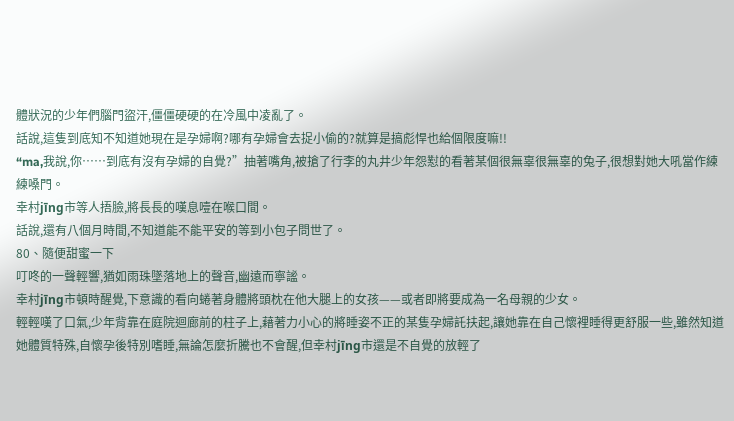體狀況的少年們腦門盜汗,僵僵硬硬的在冷風中凌亂了。
話說,這隻到底知不知道她現在是孕婦啊?哪有孕婦會去捉小偷的?就算是搞彪悍也給個限度嘛!!
“ma,我說,你……到底有沒有孕婦的自覺?”抽著嘴角,被搶了行李的丸井少年怨懟的看著某個很無辜很無辜的兔子,很想對她大吼當作練練嗓門。
幸村jīng市等人捂臉,將長長的嘆息噎在喉口間。
話說,還有八個月時間,不知道能不能平安的等到小包子問世了。
80、隨便甜蜜一下
叮咚的一聲輕響,猶如雨珠墜落地上的聲音,幽遠而寧謐。
幸村jīng市頓時醒覺,下意識的看向蜷著身體將頭枕在他大腿上的女孩——或者即將要成為一名母親的少女。
輕輕嘆了口氣,少年背靠在庭院迴廊前的柱子上,藉著力小心的將睡姿不正的某隻孕婦託扶起,讓她靠在自己懷裡睡得更舒服一些,雖然知道她體質特殊,自懷孕後特別嗜睡,無論怎麼折騰也不會醒,但幸村jīng市還是不自覺的放輕了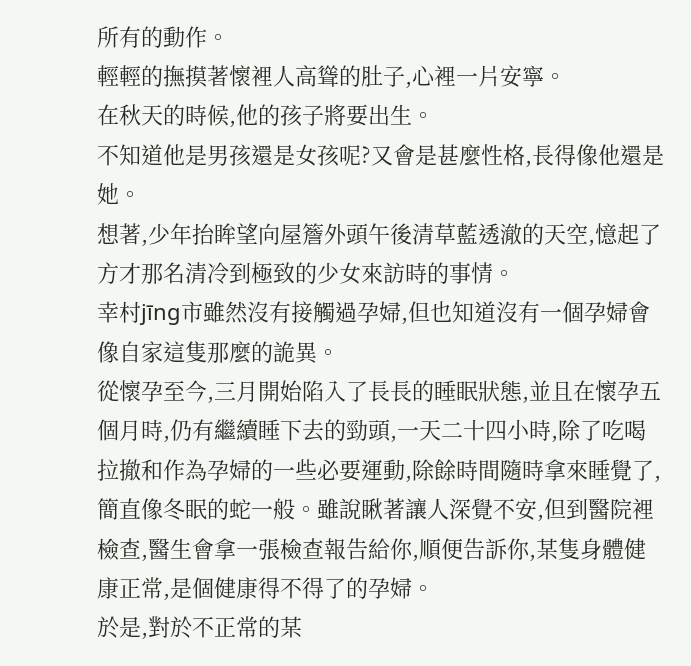所有的動作。
輕輕的撫摸著懷裡人高聳的肚子,心裡一片安寧。
在秋天的時候,他的孩子將要出生。
不知道他是男孩還是女孩呢?又會是甚麼性格,長得像他還是她。
想著,少年抬眸望向屋簷外頭午後清草藍透澈的天空,憶起了方才那名清冷到極致的少女來訪時的事情。
幸村jīng市雖然沒有接觸過孕婦,但也知道沒有一個孕婦會像自家這隻那麼的詭異。
從懷孕至今,三月開始陷入了長長的睡眠狀態,並且在懷孕五個月時,仍有繼續睡下去的勁頭,一天二十四小時,除了吃喝拉撤和作為孕婦的一些必要運動,除餘時間隨時拿來睡覺了,簡直像冬眠的蛇一般。雖說瞅著讓人深覺不安,但到醫院裡檢查,醫生會拿一張檢查報告給你,順便告訴你,某隻身體健康正常,是個健康得不得了的孕婦。
於是,對於不正常的某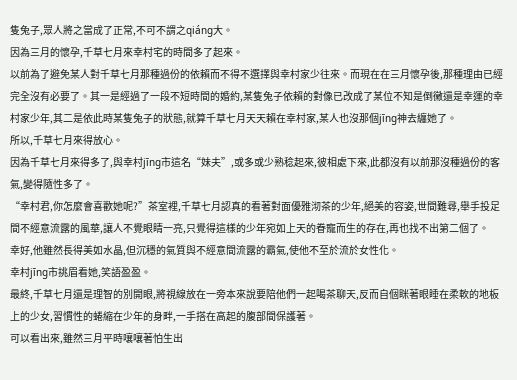隻兔子,眾人將之當成了正常,不可不謂之qiáng大。
因為三月的懷孕,千草七月來幸村宅的時間多了起來。
以前為了避免某人對千草七月那種過份的依賴而不得不選擇與幸村家少往來。而現在在三月懷孕後,那種理由已經完全沒有必要了。其一是經過了一段不短時間的婚約,某隻兔子依賴的對像已改成了某位不知是倒黴還是幸運的幸村家少年,其二是依此時某隻兔子的狀態,就算千草七月天天賴在幸村家,某人也沒那個jīng神去纏她了。
所以,千草七月來得放心。
因為千草七月來得多了,與幸村jīng市這名“妹夫”,或多或少熟稔起來,彼相處下來,此都沒有以前那沒種過份的客氣,變得隨性多了。
“幸村君,你怎麼會喜歡她呢?”茶室裡,千草七月認真的看著對面優雅沏茶的少年,絕美的容姿,世間難尋,舉手投足間不經意流露的風華,讓人不覺眼睛一亮,只覺得這樣的少年宛如上天的眷寵而生的存在,再也找不出第二個了。
幸好,他雖然長得美如水晶,但沉穩的氣質與不經意間流露的霸氣,使他不至於流於女性化。
幸村jīng市挑眉看她,笑語盈盈。
最終,千草七月還是理智的別開眼,將視線放在一旁本來說要陪他們一起喝茶聊天,反而自個眯著眼睡在柔軟的地板上的少女,習慣性的蜷縮在少年的身畔,一手搭在高起的腹部間保護著。
可以看出來,雖然三月平時嚷嚷著怕生出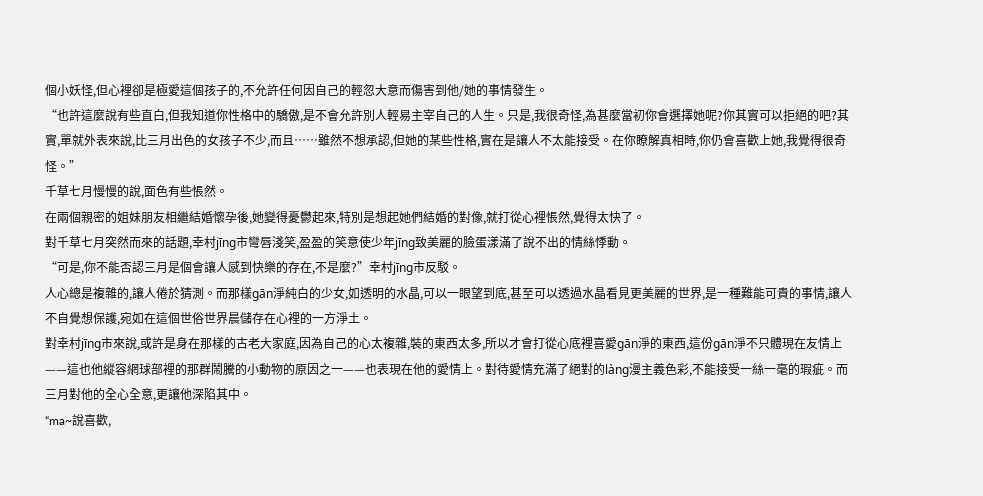個小妖怪,但心裡卻是極愛這個孩子的,不允許任何因自己的輕忽大意而傷害到他/她的事情發生。
“也許這麼說有些直白,但我知道你性格中的驕傲,是不會允許別人輕易主宰自己的人生。只是,我很奇怪,為甚麼當初你會選擇她呢?你其實可以拒絕的吧?其實,單就外表來說,比三月出色的女孩子不少,而且……雖然不想承認,但她的某些性格,實在是讓人不太能接受。在你瞭解真相時,你仍會喜歡上她,我覺得很奇怪。”
千草七月慢慢的說,面色有些悵然。
在兩個親密的姐妹朋友相繼結婚懷孕後,她變得憂鬱起來,特別是想起她們結婚的對像,就打從心裡悵然,覺得太快了。
對千草七月突然而來的話題,幸村jīng市彎唇淺笑,盈盈的笑意使少年jīng致美麗的臉蛋漾滿了說不出的情絲悸動。
“可是,你不能否認三月是個會讓人感到快樂的存在,不是麼?”幸村jīng市反駁。
人心總是複雜的,讓人倦於猜測。而那樣gān淨純白的少女,如透明的水晶,可以一眼望到底,甚至可以透過水晶看見更美麗的世界,是一種難能可貴的事情,讓人不自覺想保護,宛如在這個世俗世界晨儲存在心裡的一方淨土。
對幸村jīng市來說,或許是身在那樣的古老大家庭,因為自己的心太複雜,裝的東西太多,所以才會打從心底裡喜愛gān淨的東西,這份gān淨不只體現在友情上——這也他縱容網球部裡的那群鬧騰的小動物的原因之一——也表現在他的愛情上。對待愛情充滿了絕對的làng漫主義色彩,不能接受一絲一毫的瑕疵。而三月對他的全心全意,更讓他深陷其中。
“ma~說喜歡,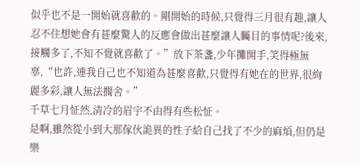似乎也不是一開始就喜歡的。剛開始的時候,只覺得三月很有趣,讓人忍不住想她會有甚麼驚人的反應會做出甚麼讓人矚目的事情呢?後來,接觸多了,不知不覺就喜歡了。”放下茶盞,少年攤開手,笑得極無辜,“也許,連我自己也不知道為甚麼喜歡,只覺得有她在的世界,很絢麗多彩,讓人無法擱舍。”
千草七月怔然,清冷的眉宇不由得有些松怔。
是啊,雖然從小到大那傢伙詭異的性子給自己找了不少的麻煩,但仍是樂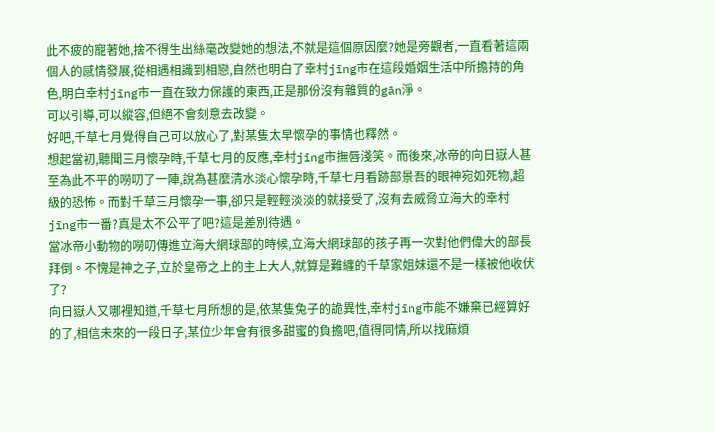此不疲的寵著她,捨不得生出絲毫改變她的想法,不就是這個原因麼?她是旁觀者,一直看著這兩個人的感情發展,從相遇相識到相戀,自然也明白了幸村jīng市在這段婚姻生活中所擔持的角色,明白幸村jīng市一直在致力保護的東西,正是那份沒有雜質的gān淨。
可以引導,可以縱容,但絕不會刻意去改變。
好吧,千草七月覺得自己可以放心了,對某隻太早懷孕的事情也釋然。
想起當初,聽聞三月懷孕時,千草七月的反應,幸村jīng市撫唇淺笑。而後來,冰帝的向日嶽人甚至為此不平的嘮叨了一陣,說為甚麼清水淡心懷孕時,千草七月看跡部景吾的眼神宛如死物,超級的恐怖。而對千草三月懷孕一事,卻只是輕輕淡淡的就接受了,沒有去威脅立海大的幸村jīng市一番?真是太不公平了吧?這是差別待遇。
當冰帝小動物的嘮叨傳進立海大網球部的時候,立海大網球部的孩子再一次對他們偉大的部長拜倒。不愧是神之子,立於皇帝之上的主上大人,就算是難纏的千草家姐妹還不是一樣被他收伏了?
向日嶽人又哪裡知道,千草七月所想的是,依某隻兔子的詭異性,幸村jīng市能不嫌棄已經算好的了,相信未來的一段日子,某位少年會有很多甜蜜的負擔吧,值得同情,所以找麻煩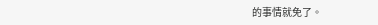的事情就免了。